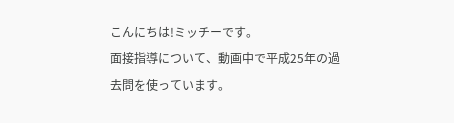こんにちは!ミッチーです。
面接指導について、動画中で平成25年の過去問を使っています。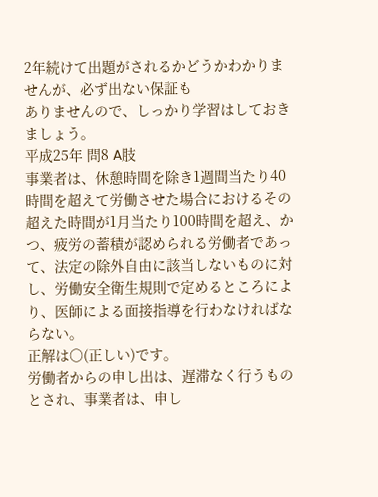2年続けて出題がされるかどうかわかりませんが、必ず出ない保証も
ありませんので、しっかり学習はしておきましょう。
平成25年 問8 A肢
事業者は、休憩時間を除き1週間当たり40時間を超えて労働させた場合におけるその超えた時間が1月当たり100時間を超え、かつ、疲労の蓄積が認められる労働者であって、法定の除外自由に該当しないものに対し、労働安全衛生規則で定めるところにより、医師による面接指導を行わなければならない。
正解は〇(正しい)です。
労働者からの申し出は、遅滞なく行うものとされ、事業者は、申し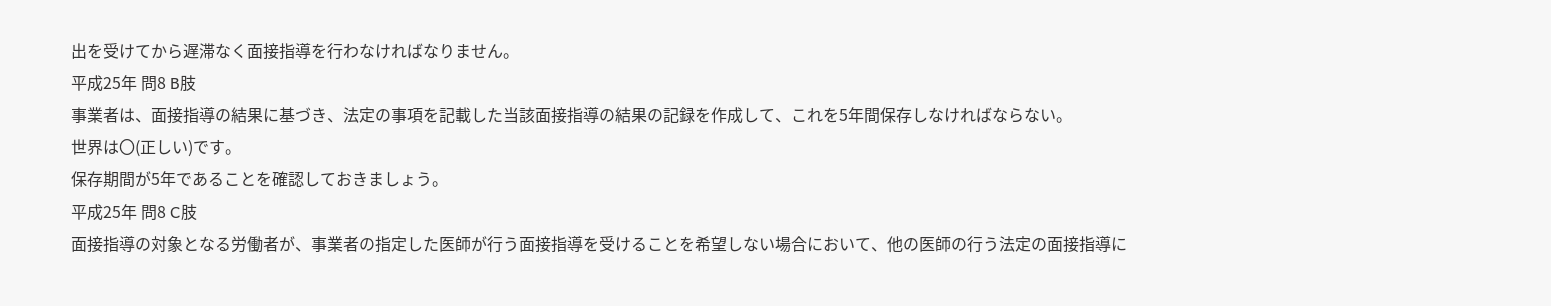出を受けてから遅滞なく面接指導を行わなければなりません。
平成25年 問8 B肢
事業者は、面接指導の結果に基づき、法定の事項を記載した当該面接指導の結果の記録を作成して、これを5年間保存しなければならない。
世界は〇(正しい)です。
保存期間が5年であることを確認しておきましょう。
平成25年 問8 C肢
面接指導の対象となる労働者が、事業者の指定した医師が行う面接指導を受けることを希望しない場合において、他の医師の行う法定の面接指導に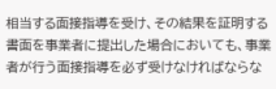相当する面接指導を受け、その結果を証明する書面を事業者に提出した場合においても、事業者が行う面接指導を必ず受けなければならな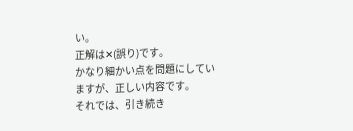い。
正解は✕(誤り)です。
かなり細かい点を問題にしていますが、正しい内容です。
それでは、引き続き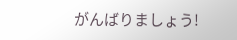がんばりましょう!